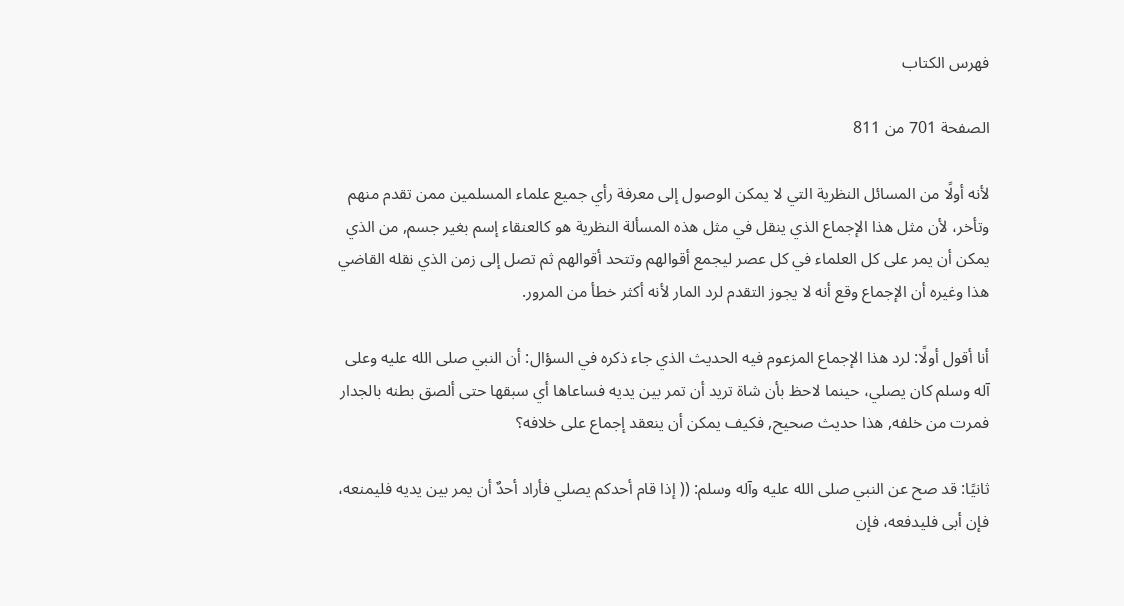فهرس الكتاب

الصفحة 701 من 811

لأنه أولًا من المسائل النظرية التي لا يمكن الوصول إلى معرفة رأي جميع علماء المسلمين ممن تقدم منهم وتأخر، لأن مثل هذا الإجماع الذي ينقل في مثل هذه المسألة النظرية هو كالعنقاء إسم بغير جسم, من الذي يمكن أن يمر على كل العلماء في كل عصر ليجمع أقوالهم وتتحد أقوالهم ثم تصل إلى زمن الذي نقله القاضي هذا وغيره أن الإجماع وقع أنه لا يجوز التقدم لرد المار لأنه أكثر خطأ من المرور.

أنا أقول أولًا: لرد هذا الإجماع المزعوم فيه الحديث الذي جاء ذكره في السؤال: أن النبي صلى الله عليه وعلى آله وسلم كان يصلي، حينما لاحظ بأن شاة تريد أن تمر بين يديه فساعاها أي سبقها حتى ألصق بطنه بالجدار فمرت من خلفه, هذا حديث صحيح, فكيف يمكن أن ينعقد إجماع على خلافه؟

ثانيًا: قد صح عن النبي صلى الله عليه وآله وسلم: (( إذا قام أحدكم يصلي فأراد أحدٌ أن يمر بين يديه فليمنعه، فإن أبى فليدفعه، فإن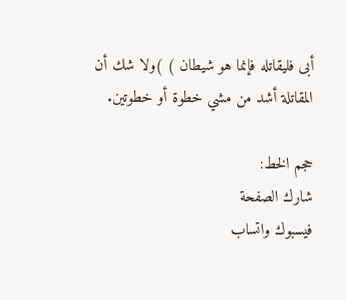أبى فليقاتله فإنما هو شيطان ) )ولا شك أن المقاتلة أشد من مشي خطوة أو خطوتين.

حجم الخط:
شارك الصفحة
فيسبوك واتساب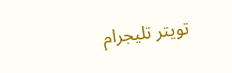تويتر تليجرام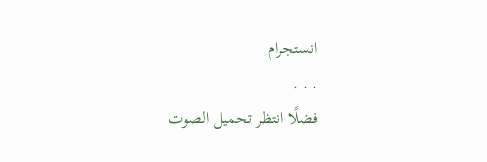انستجرام
. . .
فضلًا انتظر تحميل الصوت